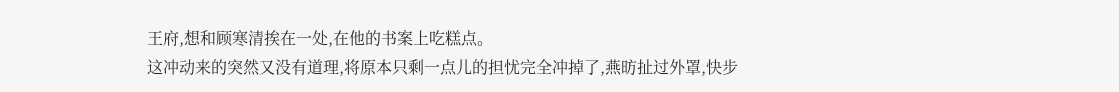王府,想和顾寒清挨在一处,在他的书案上吃糕点。
这冲动来的突然又没有道理,将原本只剩一点儿的担忧完全冲掉了,燕昉扯过外罩,快步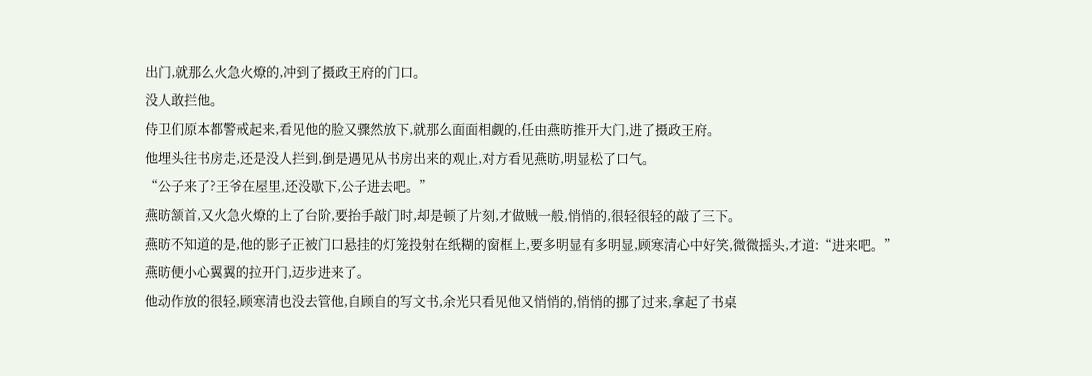出门,就那么火急火燎的,冲到了摄政王府的门口。
没人敢拦他。
侍卫们原本都警戒起来,看见他的脸又骤然放下,就那么面面相觑的,任由燕昉推开大门,进了摄政王府。
他埋头往书房走,还是没人拦到,倒是遇见从书房出来的观止,对方看见燕昉,明显松了口气。
“公子来了?王爷在屋里,还没歇下,公子进去吧。”
燕昉颔首,又火急火燎的上了台阶,要抬手敲门时,却是顿了片刻,才做贼一般,悄悄的,很轻很轻的敲了三下。
燕昉不知道的是,他的影子正被门口悬挂的灯笼投射在纸糊的窗框上,要多明显有多明显,顾寒清心中好笑,微微摇头,才道:“进来吧。”
燕昉便小心翼翼的拉开门,迈步进来了。
他动作放的很轻,顾寒清也没去管他,自顾自的写文书,余光只看见他又悄悄的,悄悄的挪了过来,拿起了书桌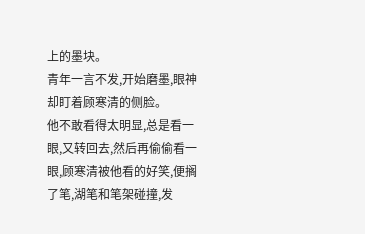上的墨块。
青年一言不发,开始磨墨,眼神却盯着顾寒清的侧脸。
他不敢看得太明显,总是看一眼,又转回去,然后再偷偷看一眼,顾寒清被他看的好笑,便搁了笔,湖笔和笔架碰撞,发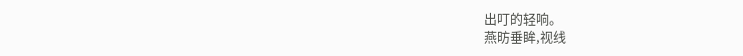出叮的轻响。
燕昉垂眸,视线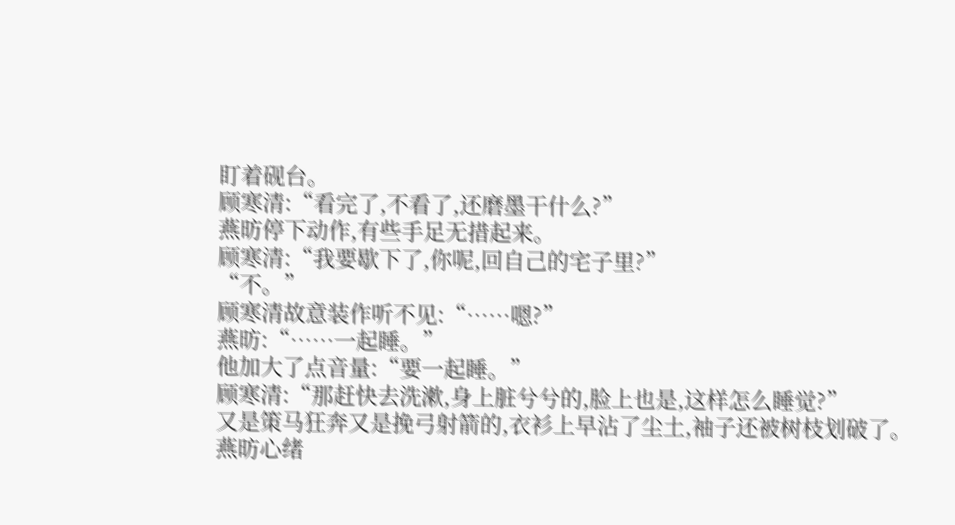盯着砚台。
顾寒清:“看完了,不看了,还磨墨干什么?”
燕昉停下动作,有些手足无措起来。
顾寒清:“我要歇下了,你呢,回自己的宅子里?”
“不。”
顾寒清故意装作听不见:“……嗯?”
燕昉:“……一起睡。”
他加大了点音量:“要一起睡。”
顾寒清:“那赶快去洗漱,身上脏兮兮的,脸上也是,这样怎么睡觉?”
又是策马狂奔又是挽弓射箭的,衣衫上早沾了尘土,袖子还被树枝划破了。
燕昉心绪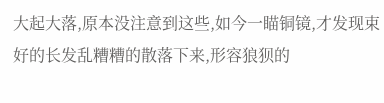大起大落,原本没注意到这些,如今一瞄铜镜,才发现束好的长发乱糟糟的散落下来,形容狼狈的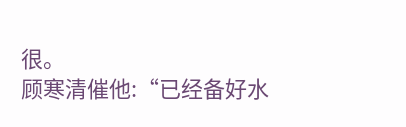很。
顾寒清催他:“已经备好水